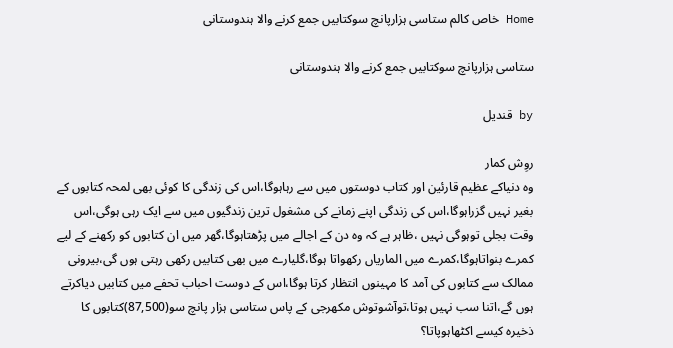Home خاص کالم ستاسی ہزارپانچ سوکتابیں جمع کرنے والا ہندوستانی

ستاسی ہزارپانچ سوکتابیں جمع کرنے والا ہندوستانی

by قندیل

روِش کمار
وہ دنیاکے عظیم قارئین اور کتاب دوستوں میں سے رہاہوگا،اس کی زندگی کا کوئی بھی لمحہ کتابوں کے بغیر نہیں گزراہوگا،اس کی زندگی اپنے زمانے کی مشغول ترین زندگیوں میں سے ایک رہی ہوگی،اس وقت بجلی توہوگی نہیں ،ظاہر ہے کہ وہ دن کے اجالے میں پڑھتاہوگا،گھر میں ان کتابوں کو رکھنے کے لیے کمرے بنواتاہوگا،کمرے میں الماریاں رکھواتا ہوگا،گلیارے میں بھی کتابیں رکھی رہتی ہوں گی،بیرونی ممالک سے کتابوں کی آمد کا مہینوں انتظار کرتا ہوگا،اس کے دوست احباب تحفے میں کتابیں دیاکرتے ہوں گے،اتنا سب نہیں ہوتا،توآشوتوش مکھرجی کے پاس ستاسی ہزار پانچ سو(87,500)کتابوں کا ذخیرہ کیسے اکٹھاہوپاتا؟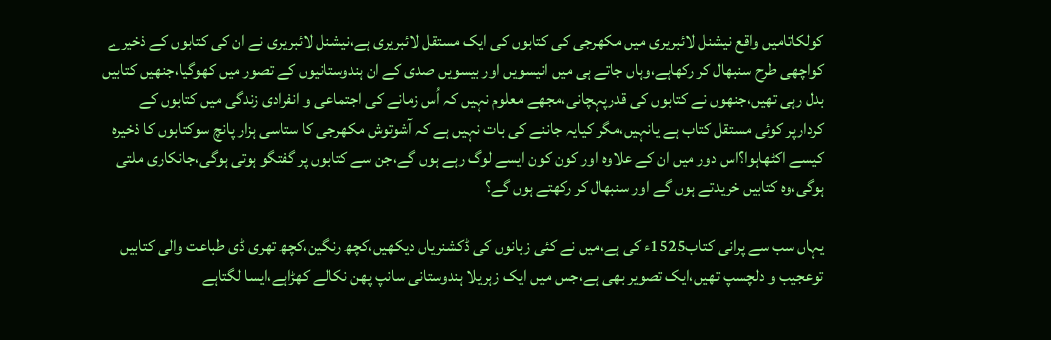کولکاتامیں واقع نیشنل لائبریری میں مکھرجی کی کتابوں کی ایک مستقل لائبریری ہے،نیشنل لائبریری نے ان کی کتابوں کے ذخیرے کواچھی طرح سنبھال کر رکھاہے،وہاں جاتے ہی میں انیسویں اور بیسویں صدی کے ان ہندوستانیوں کے تصور میں کھوگیا،جنھیں کتابیں بدل رہی تھیں،جنھوں نے کتابوں کی قدرپہچانی،مجھے معلوم نہیں کہ اُس زمانے کی اجتماعی و انفرادی زندگی میں کتابوں کے کردارپر کوئی مستقل کتاب ہے یانہیں،مگر کیایہ جاننے کی بات نہیں ہے کہ آشوتوش مکھرجی کا ستاسی ہزار پانچ سوکتابوں کا ذخیرہ کیسے اکٹھاہوا؟اس دور میں ان کے علاوہ اور کون کون ایسے لوگ رہے ہوں گے،جن سے کتابوں پر گفتگو ہوتی ہوگی،جانکاری ملتی ہوگی،وہ کتابیں خریدتے ہوں گے اور سنبھال کر رکھتے ہوں گے؟

یہاں سب سے پرانی کتاب1525ء کی ہے،میں نے کئی زبانوں کی ڈکشنریاں دیکھیں،کچھ رنگین،کچھ تھری ڈی طباعت والی کتابیں توعجیب و دلچسپ تھیں،ایک تصویر بھی ہے،جس میں ایک زہریلا ہندوستانی سانپ پھن نکالے کھڑاہے،ایسا لگتاہے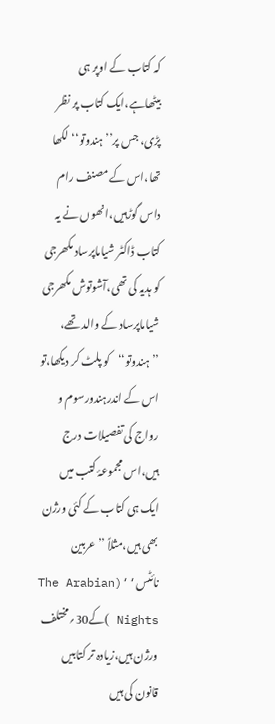کہ کتاب کے اوپر ہی بیٹھاہے،ایک کتاب پر نظر پڑی، جس پر’’ہندوتو‘‘لکھا تھا،اس کے مصنف رام داس گوڑہیں،انھوں نے یہ کتاب ڈاکٹر شیاماپرساد مکھرجی کو ہدیہ کی تھی،آشوتوش مکھرجی شیاماپرساد کے والد تھے، ’’ہندوتو‘‘کو پلٹ کر دیکھا،تو اس کے اندرہندورسوم و رواج کی تفصیلات درج ہیں،اس مجموعۂ کتب میں ایک ہی کتاب کے کئی ورژن بھی ہیں،مثلاً ’’عربین نائٹس‘‘(The Arabian Nights )کے30؍مختلف ورژن ہیں،زیادہ تر کتابیں قانون کی ہیں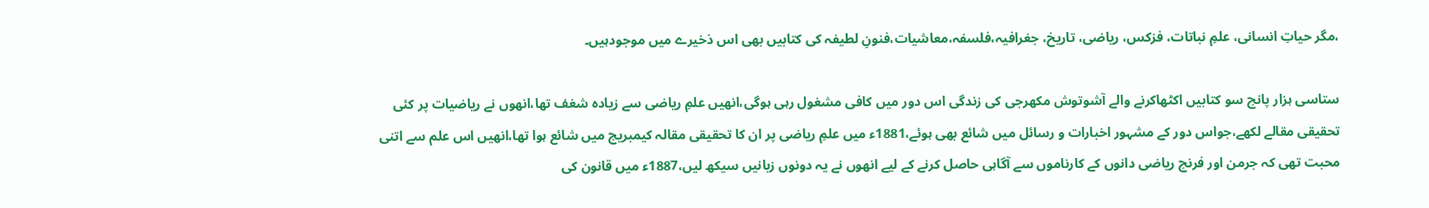،مگر حیاتِ انسانی، علمِ نباتات، فزکس، ریاضی، تاریخ، جغرافیہ،فلسفہ،معاشیات،فنونِ لطیفہ کی کتابیں بھی اس ذخیرے میں موجودہیں۔

ستاسی ہزار پانچ سو کتابیں اکٹھاکرنے والے آشوتوش مکھرجی کی زندگی اس دور میں کافی مشغول رہی ہوگی،انھیں علمِ ریاضی سے زیادہ شغف تھا،انھوں نے ریاضیات پر کئی تحقیقی مقالے لکھے،جواس دور کے مشہور اخبارات و رسائل میں شائع بھی ہوئے،1881ء میں علمِ ریاضی پر ان کا تحقیقی مقالہ کیمبریج میں شائع ہوا تھا،انھیں اس علم سے اتنی محبت تھی کہ جرمن اور فرنچ ریاضی دانوں کے کارناموں سے آگاہی حاصل کرنے کے لیے انھوں نے یہ دونوں زبانیں سیکھ لیں،1887ء میں قانون کی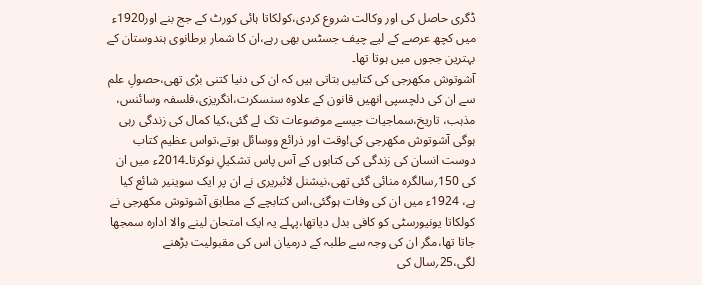ڈگری حاصل کی اور وکالت شروع کردی،کولکاتا ہائی کورٹ کے جج بنے اور1920ء میں کچھ عرصے کے لیے چیف جسٹس بھی رہے،ان کا شمار برطانوی ہندوستان کے بہترین ججوں میں ہوتا تھا۔
آشوتوش مکھرجی کی کتابیں بتاتی ہیں کہ ان کی دنیا کتنی بڑی تھی،حصولِ علم سے ان کی دلچسپی انھیں قانون کے علاوہ سنسکرت،انگریزی،فلسفہ وسائنس، مذہب، تاریخ،سماجیات جیسے موضوعات تک لے گئی،کیا کمال کی زندگی رہی ہوگی آشوتوش مکھرجی کی!وقت اور ذرائع ووسائل ہوتے،تواس عظیم کتاب دوست انسان کی زندگی کی کتابوں کے آس پاس تشکیلِ نوکرتا۔2014ء میں ان کی 150؍سالگرہ منائی گئی تھی،نیشنل لائبریری نے ان پر ایک سوینیر شائع کیا ہے، 1924ء میں ان کی وفات ہوگئی،اس کتابچے کے مطابق آشوتوش مکھرجی نے کولکاتا یونیورسٹی کو کافی بدل دیاتھا،پہلے یہ ایک امتحان لینے والا ادارہ سمجھا جاتا تھا،مگر ان کی وجہ سے طلبہ کے درمیان اس کی مقبولیت بڑھنے لگی،25؍سال کی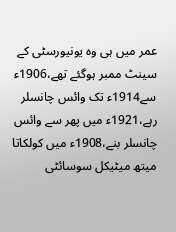عمر میں ہی وہ یونیورسٹی کے سینٹ ممبر ہوگئے تھے،1906ء سے1914ء تک وائس چانسلر رہے،1921ء میں پھر سے وائس چانسلر بنے،1908ء میں کولکاتا میتھ میٹیکل سوسائٹی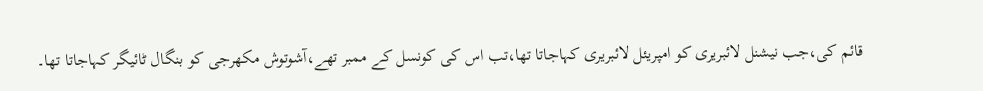قائم کی،جب نیشنل لائبریری کو امپریئل لائبریری کہاجاتا تھا،تب اس کی کونسل کے ممبر تھے،آشوتوش مکھرجی کو بنگال ٹائیگر کہاجاتا تھا۔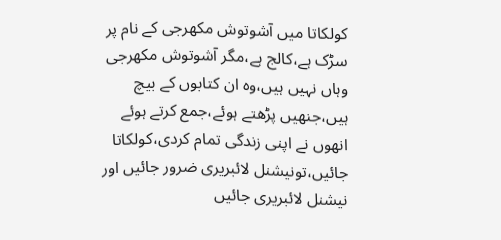کولکاتا میں آشوتوش مکھرجی کے نام پر سڑک ہے،کالج ہے،مگر آشوتوش مکھرجی وہاں نہیں ہیں،وہ ان کتابوں کے بیچ ہیں،جنھیں پڑھتے ہوئے،جمع کرتے ہوئے انھوں نے اپنی زندگی تمام کردی،کولکاتا جائیں،تونیشنل لائبریری ضرور جائیں اور نیشنل لائبریری جائیں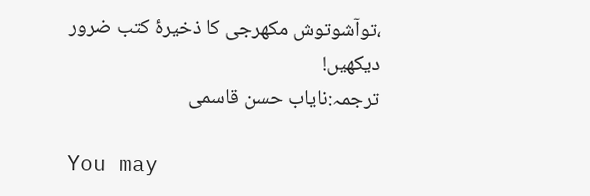،توآشوتوش مکھرجی کا ذخیرۂ کتب ضرور دیکھیں!
ترجمہ:نایاب حسن قاسمی

You may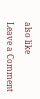also like

Leave a Comment